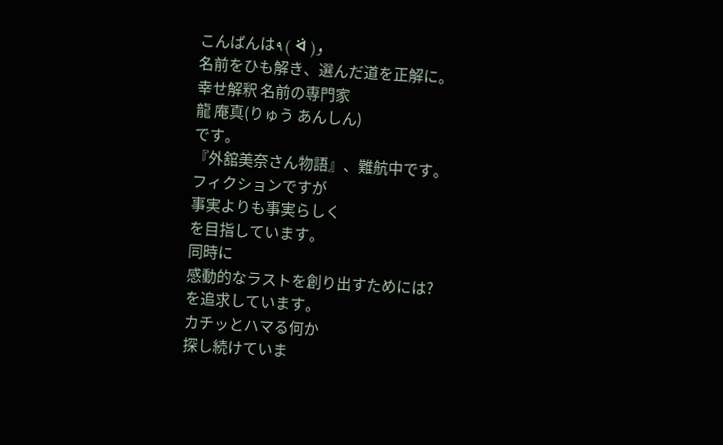こんばんは٩( ᐛ )و
名前をひも解き、選んだ道を正解に。
幸せ解釈 名前の専門家
龍 庵真(りゅう あんしん)
です。
『外舘美奈さん物語』、難航中です。
フィクションですが
事実よりも事実らしく
を目指しています。
同時に
感動的なラストを創り出すためには?
を追求しています。
カチッとハマる何か
探し続けていま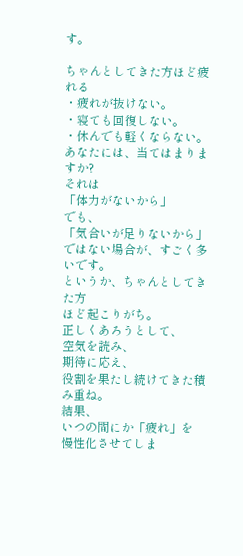す。

ちゃんとしてきた方ほど疲れる
・疲れが抜けない。
・寝ても回復しない。
・休んでも軽くならない。
あなたには、当てはまりますか?
それは
「体力がないから」
でも、
「気合いが足りないから」
ではない場合が、すごく多いです。
というか、ちゃんとしてきた方
ほど起こりがち。
正しくあろうとして、
空気を読み、
期待に応え、
役割を果たし続けてきた積み重ね。
結果、
いつの間にか「疲れ」を
慢性化させてしま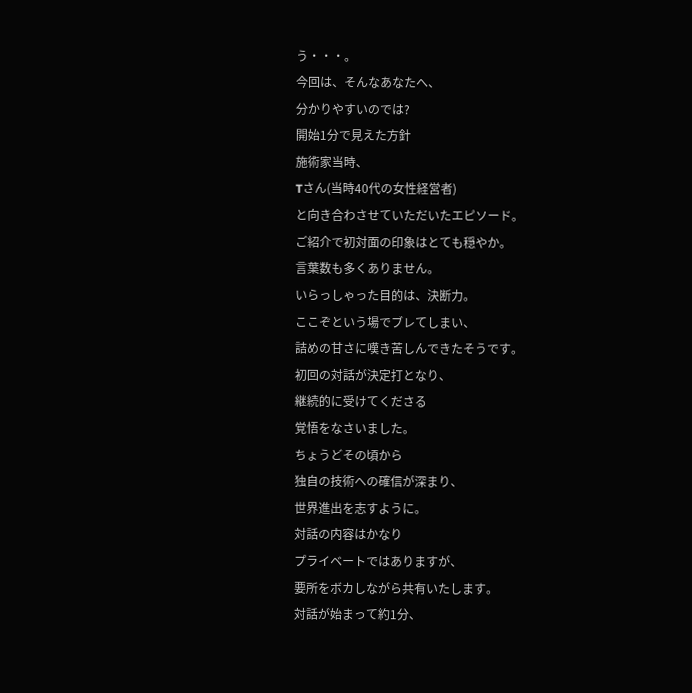う・・・。
今回は、そんなあなたへ、
分かりやすいのでは?
開始1分で見えた方針
施術家当時、
Tさん(当時40代の女性経営者)
と向き合わさせていただいたエピソード。
ご紹介で初対面の印象はとても穏やか。
言葉数も多くありません。
いらっしゃった目的は、決断力。
ここぞという場でブレてしまい、
詰めの甘さに嘆き苦しんできたそうです。
初回の対話が決定打となり、
継続的に受けてくださる
覚悟をなさいました。
ちょうどその頃から
独自の技術への確信が深まり、
世界進出を志すように。
対話の内容はかなり
プライベートではありますが、
要所をボカしながら共有いたします。
対話が始まって約1分、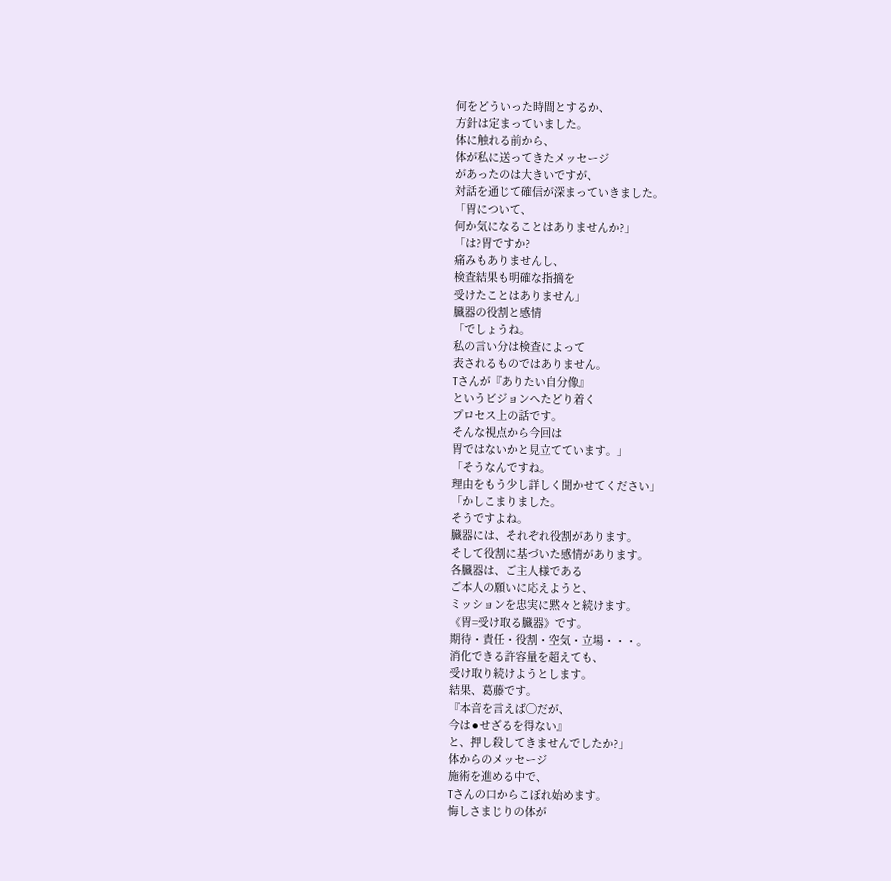何をどういった時間とするか、
方針は定まっていました。
体に触れる前から、
体が私に送ってきたメッセージ
があったのは大きいですが、
対話を通じて確信が深まっていきました。
「胃について、
何か気になることはありませんか?」
「は?胃ですか?
痛みもありませんし、
検査結果も明確な指摘を
受けたことはありません」
臓器の役割と感情
「でしょうね。
私の言い分は検査によって
表されるものではありません。
Tさんが『ありたい自分像』
というビジョンへたどり着く
プロセス上の話です。
そんな視点から今回は
胃ではないかと見立てています。」
「そうなんですね。
理由をもう少し詳しく聞かせてください」
「かしこまりました。
そうですよね。
臓器には、それぞれ役割があります。
そして役割に基づいた感情があります。
各臓器は、ご主人様である
ご本人の願いに応えようと、
ミッションを忠実に黙々と続けます。
《胃=受け取る臓器》です。
期待・責任・役割・空気・立場・・・。
消化できる許容量を超えても、
受け取り続けようとします。
結果、葛藤です。
『本音を言えば◯だが、
今は⚫せざるを得ない』
と、押し殺してきませんでしたか?」
体からのメッセージ
施術を進める中で、
Tさんの口からこぼれ始めます。
悔しさまじりの体が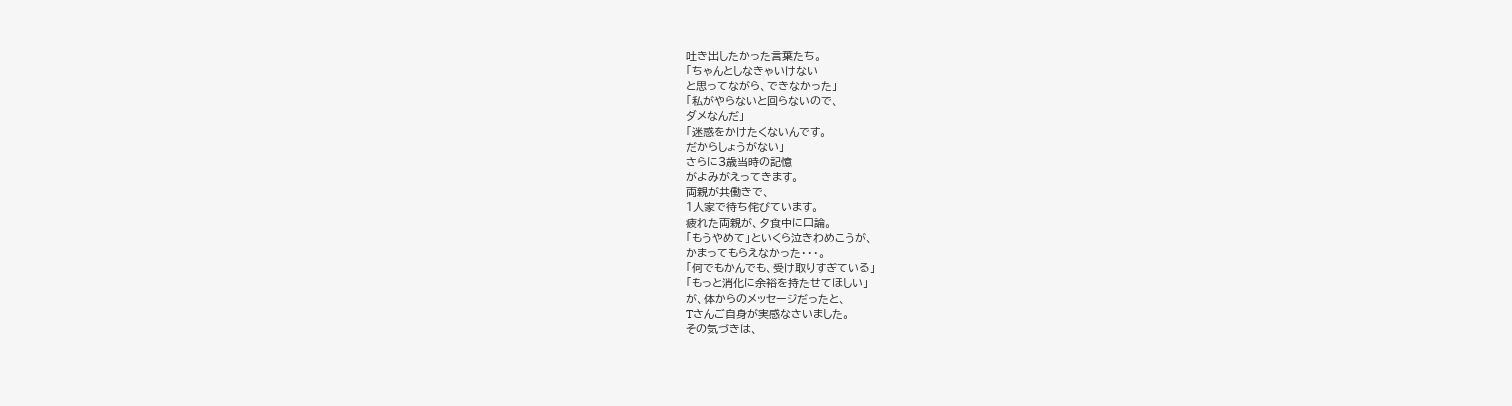吐き出したかった言葉たち。
「ちゃんとしなきゃいけない
と思ってながら、できなかった」
「私がやらないと回らないので、
ダメなんだ」
「迷惑をかけたくないんです。
だからしょうがない」
さらに3歳当時の記憶
がよみがえってきます。
両親が共働きで、
1人家で待ち侘びています。
疲れた両親が、夕食中に口論。
「もうやめて」といくら泣きわめこうが、
かまってもらえなかった・・・。
「何でもかんでも、受け取りすぎている」
「もっと消化に余裕を持たせてほしい」
が、体からのメッセージだったと、
Tさんご自身が実感なさいました。
その気づきは、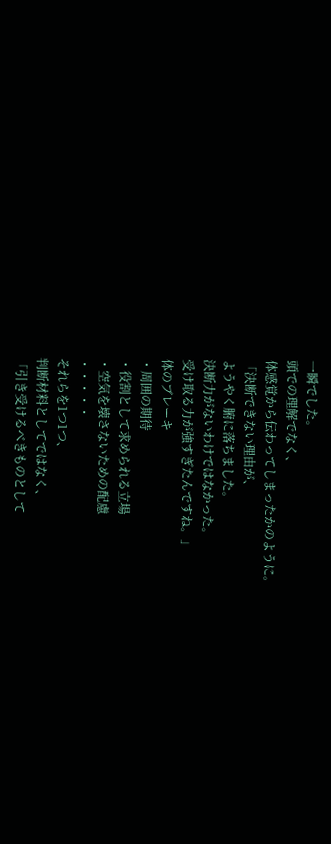一瞬でした。
頭での理解でなく、
体感覚から伝わってしまったかのように。
「決断できない理由が、
ようやく腑に落ちました。
決断力がないわけではなかった。
受け取る力が強すぎたんですね。」
体のブレーキ
・周囲の期待
・役割として求められる立場
・空気を壊さないための配慮
・・・・・
それらを1つ1つ、
判断材料としてではなく、
「引き受けるべきものとして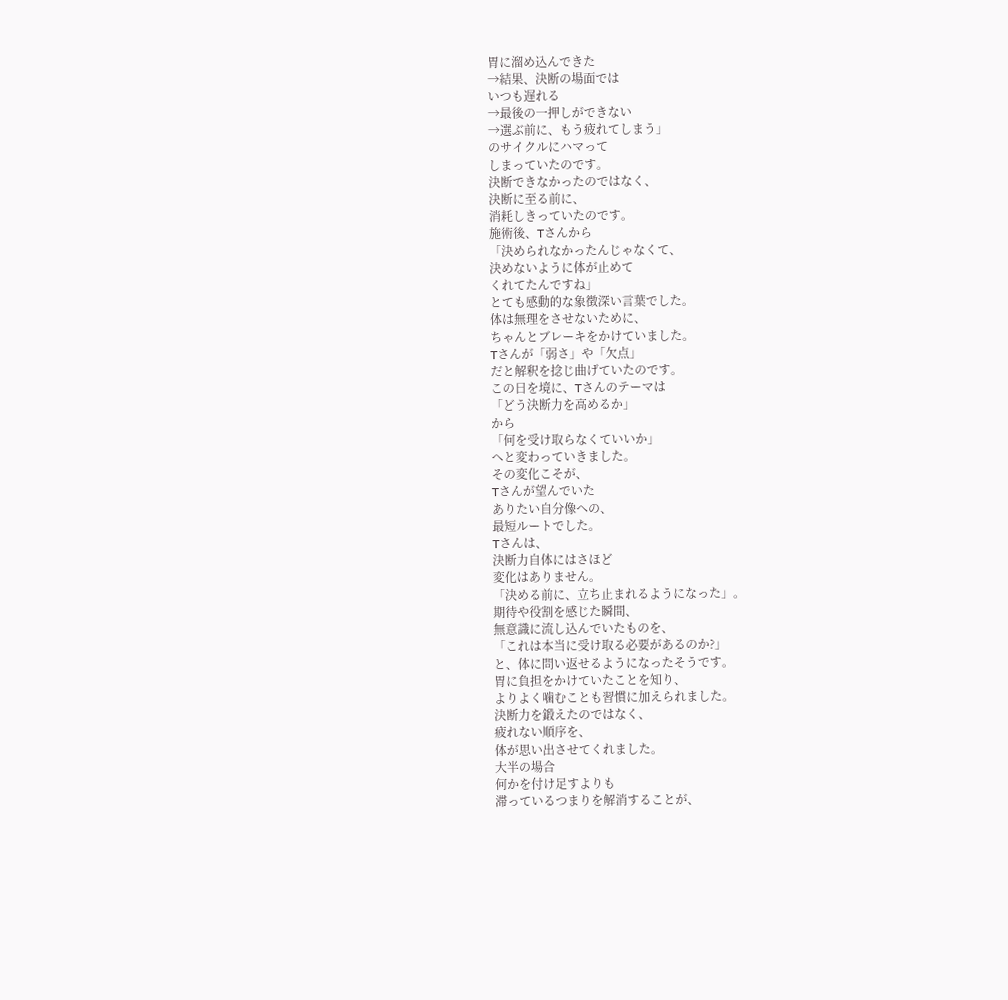胃に溜め込んできた
→結果、決断の場面では
いつも遅れる
→最後の一押しができない
→選ぶ前に、もう疲れてしまう」
のサイクルにハマって
しまっていたのです。
決断できなかったのではなく、
決断に至る前に、
消耗しきっていたのです。
施術後、Tさんから
「決められなかったんじゃなくて、
決めないように体が止めて
くれてたんですね」
とても感動的な象徴深い言葉でした。
体は無理をさせないために、
ちゃんとブレーキをかけていました。
Tさんが「弱さ」や「欠点」
だと解釈を捻じ曲げていたのです。
この日を境に、Tさんのテーマは
「どう決断力を高めるか」
から
「何を受け取らなくていいか」
へと変わっていきました。
その変化こそが、
Tさんが望んでいた
ありたい自分像への、
最短ルートでした。
Tさんは、
決断力自体にはさほど
変化はありません。
「決める前に、立ち止まれるようになった」。
期待や役割を感じた瞬間、
無意識に流し込んでいたものを、
「これは本当に受け取る必要があるのか?」
と、体に問い返せるようになったそうです。
胃に負担をかけていたことを知り、
よりよく噛むことも習慣に加えられました。
決断力を鍛えたのではなく、
疲れない順序を、
体が思い出させてくれました。
大半の場合
何かを付け足すよりも
滞っているつまりを解消することが、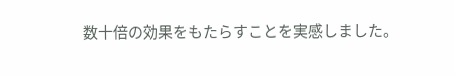数十倍の効果をもたらすことを実感しました。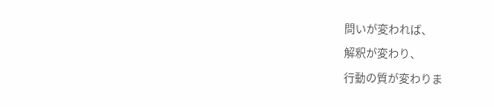問いが変われば、
解釈が変わり、
行動の質が変わりま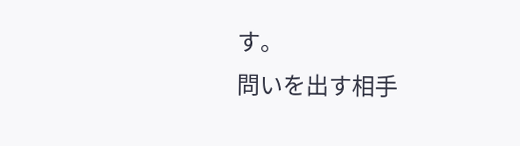す。
問いを出す相手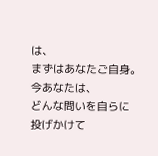は、
まずはあなたご自身。
今あなたは、
どんな問いを自らに
投げかけて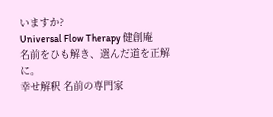いますか?
Universal Flow Therapy 健創庵
名前をひも解き、選んだ道を正解に。
幸せ解釈 名前の専門家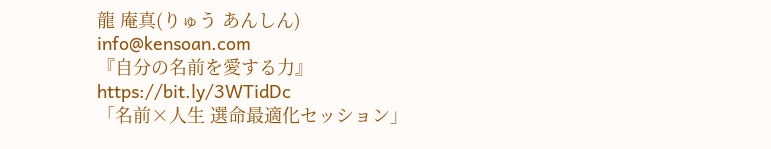龍 庵真(りゅう あんしん)
info@kensoan.com
『自分の名前を愛する力』
https://bit.ly/3WTidDc
「名前×人生 選命最適化セッション」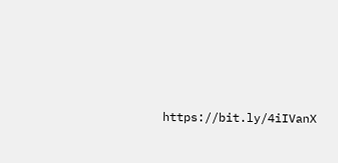https://bit.ly/4iIVanX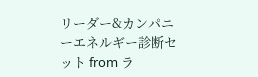リーダー&カンパニーエネルギー診断セット from ラ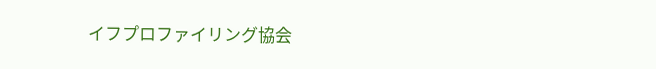イフプロファイリング協会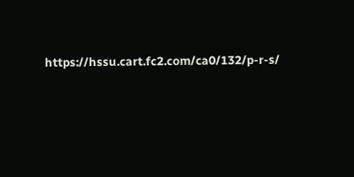https://hssu.cart.fc2.com/ca0/132/p-r-s/